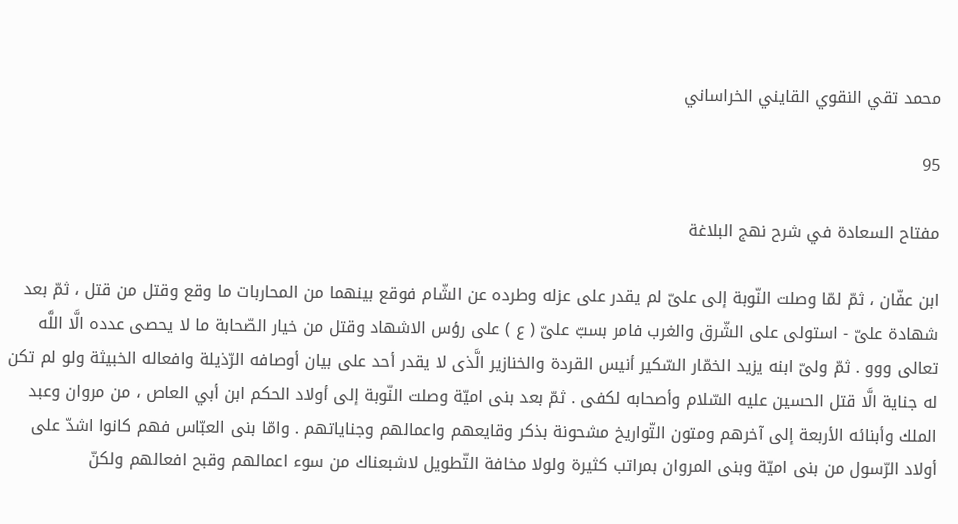محمد تقي النقوي القايني الخراساني

95

مفتاح السعادة في شرح نهج البلاغة

ابن عفّان ، ثمّ لمّا وصلت النّوبة إلى علىّ لم يقدر على عزله وطرده عن الشّام فوقع بينهما من المحاربات ما وقع وقتل من قتل ، ثمّ بعد شهادة علىّ - استولى على الشّرق والغرب فامر بسبّ علىّ ( ع ) على رؤس الاشهاد وقتل من خيار الصّحابة ما لا يحصى عدده الَّا اللَّه تعالى ووو . ثمّ ولىّ ابنه يزيد الخمّار السّكير أنيس القردة والخنازير الَّذى لا يقدر أحد على بيان أوصافه الرّذيلة وافعاله الخبيثة ولو لم تكن له جناية الَّا قتل الحسين عليه السّلام وأصحابه لكفى . ثمّ بعد بنى اميّة وصلت النّوبة إلى أولاد الحكم ابن أبي العاص ، من مروان وعبد الملك وأبنائه الأربعة إلى آخرهم ومتون التّواريخ مشحونة بذكر وقايعهم واعمالهم وجناياتهم . وامّا بنى العبّاس فهم كانوا اشدّ على أولاد الرّسول من بنى اميّة وبنى المروان بمراتب كثيرة ولولا مخافة التّطويل لاشبعناك من سوء اعمالهم وقبح افعالهم ولكنّ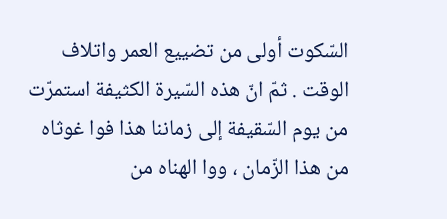السّكوت أولى من تضييع العمر واتلاف الوقت . ثمّ انّ هذه السّيرة الكثيفة استمرّت من يوم السّقيفة إلى زماننا هذا فوا غوثاه من هذا الزّمان ، ووا الهناه من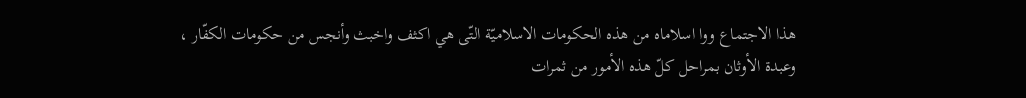هذا الاجتماع ووا اسلاماه من هذه الحكومات الاسلاميّة التّى هي اكثف واخبث وأنجس من حكومات الكفّار ، وعبدة الأوثان بمراحل كلّ هذه الأمور من ثمرات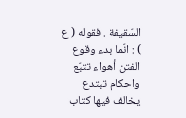السّقيفة . فقوله ( ع ) : انّما بدء وقوع الفتن أهواء تتبّع واحكام تبتدع يخالف فيها كتاب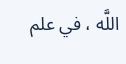اللَّه ، في علم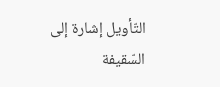التّأويل إشارة إلى السّقيفة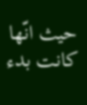حيث انّها كانت بدء